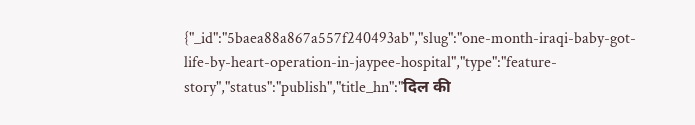{"_id":"5baea88a867a557f240493ab","slug":"one-month-iraqi-baby-got-life-by-heart-operation-in-jaypee-hospital","type":"feature-story","status":"publish","title_hn":"दिल की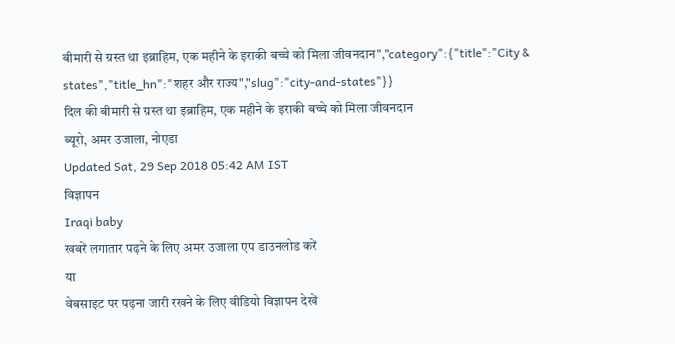बीमारी से ग्रस्त था इब्राहिम, एक महीने के इराकी बच्चे को मिला जीवनदान","category":{"title":"City & states","title_hn":"शहर और राज्य","slug":"city-and-states"}}
दिल की बीमारी से ग्रस्त था इब्राहिम, एक महीने के इराकी बच्चे को मिला जीवनदान
ब्यूरो, अमर उजाला, नोएडा
Updated Sat, 29 Sep 2018 05:42 AM IST
विज्ञापन
Iraqi baby
खबरें लगातार पढ़ने के लिए अमर उजाला एप डाउनलोड करें
या
वेबसाइट पर पढ़ना जारी रखने के लिए वीडियो विज्ञापन देखें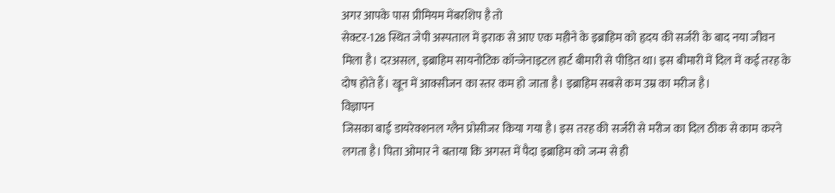अगर आपके पास प्रीमियम मेंबरशिप है तो
सेक्टर-128 स्थित जेपी अस्पताल में इराक से आए एक महीने के इब्राहिम को हृदय की सर्जरी के बाद नया जीवन मिला है। दरअसल, इब्राहिम सायनोटिक कॉन्जेनाइटल हार्ट बीमारी से पीड़ित था। इस बीमारी में दिल में कई तरह के दोष होते हैं। खून में आक्सीजन का स्तर कम हो जाता है। इब्राहिम सबसे कम उम्र का मरीज है।
विज्ञापन
जिसका बाई डायरेक्शनल ग्लैन प्रोसीजर किया गया है। इस तरह की सर्जरी से मरीज का दिल ठीक से काम करने लगता है। पिता ओमार ने बताया कि अगस्त में पैदा इब्राहिम को जन्म से ही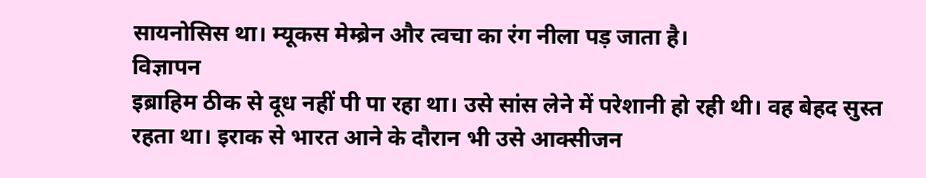सायनोसिस था। म्यूकस मेम्ब्रेन और त्वचा का रंग नीला पड़ जाता है।
विज्ञापन
इब्राहिम ठीक से दूध नहीं पी पा रहा था। उसे सांस लेने में परेशानी हो रही थी। वह बेहद सुस्त रहता था। इराक से भारत आने के दौरान भी उसे आक्सीजन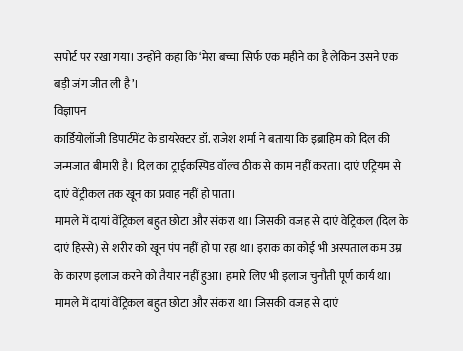सपोर्ट पर रखा गया। उन्होंने कहा कि ‘मेरा बच्चा सिर्फ एक महीने का है लेकिन उसने एक बड़ी जंग जीत ली है’।
विज्ञापन
कार्डियोलॉजी डिपार्टमेंट के डायरेक्टर डॉ. राजेश शर्मा ने बताया कि इब्राहिम को दिल की जन्मजात बीमारी है। दिल का ट्राईकस्पिड वॉल्व ठीक से काम नहीं करता। दाएं एट्रियम से दाएं वेंट्रीकल तक खून का प्रवाह नहीं हो पाता।
मामले में दायां वेंट्रिकल बहुत छोटा और संकरा था। जिसकी वजह से दाएं वेट्रिकल (दिल के दाएं हिस्से) से शरीर को खून पंप नहीं हो पा रहा था। इराक का कोई भी अस्पताल कम उम्र के कारण इलाज करने को तैयार नहीं हुआ। हमारे लिए भी इलाज चुनौती पूर्ण कार्य था।
मामले में दायां वेंट्रिकल बहुत छोटा और संकरा था। जिसकी वजह से दाएं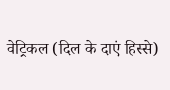वेट्रिकल (दिल के दाएं हिस्से)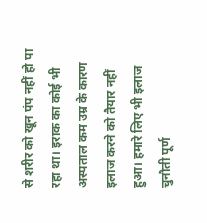से शरीर को खून पंप नहीं हो पा रहा था। इराक का कोई भी अस्पताल कम उम्र के कारण इलाज करने को तैयार नहीं हुआ। हमारे लिए भी इलाज चुनौती पूर्ण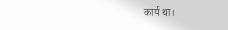कार्य था।